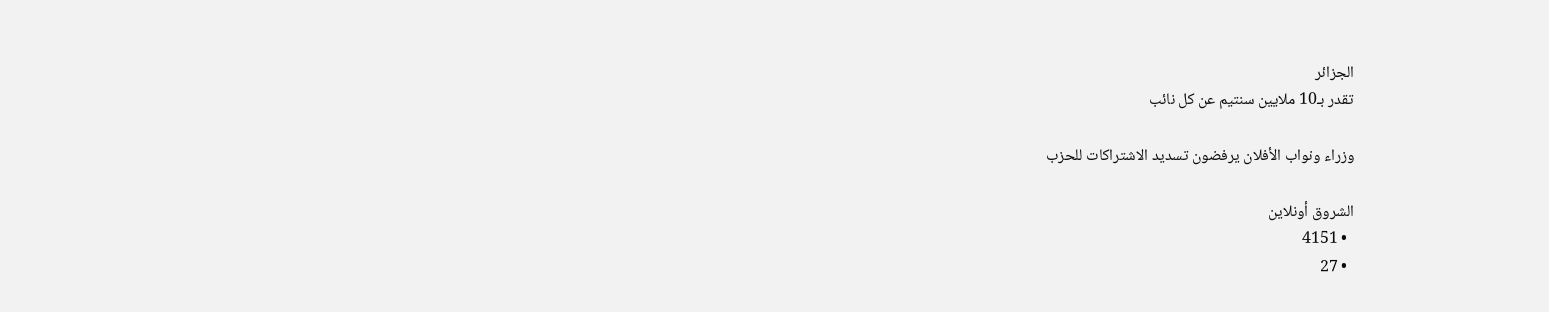الجزائر
تقدر بـ10 ملايين سنتيم عن كل نائب

وزراء ونواب الأفلان يرفضون تسديد الاشتراكات للحزب

الشروق أونلاين
  • 4151
  • 27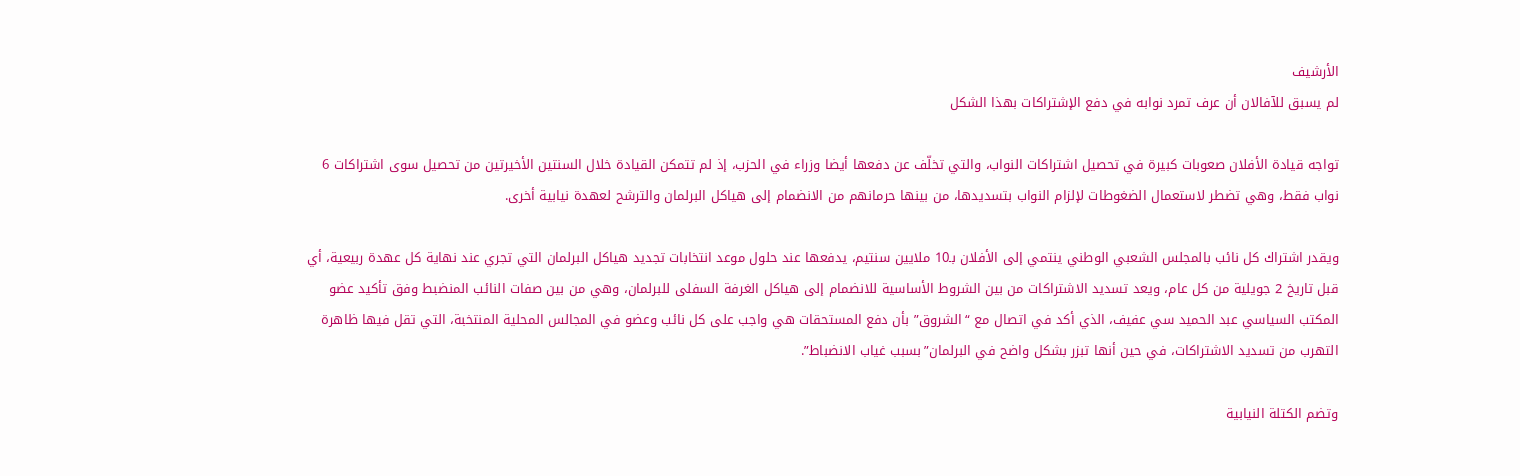الأرشيف
لم يسبق للآفالان أن عرف تمرد نوابه في دفع الإشتراكات بهذا الشكل

تواجه قيادة الأفلان صعوبات كبيرة في تحصيل اشتراكات النواب، والتي تخلّف عن دفعها أيضا وزراء في الحزب، إذ لم تتمكن القيادة خلال السنتين الأخيرتين من تحصيل سوى اشتراكات 6 نواب فقط، وهي تضطر لاستعمال الضغوطات لإلزام النواب بتسديدها، من بينها حرمانهم من الانضمام إلى هياكل البرلمان والترشح لعهدة نيابية أخرى.

ويقدر اشتراك كل نائب بالمجلس الشعبي الوطني ينتمي إلى الأفلان بـ10 ملايين سنتيم، يدفعها عند حلول موعد انتخابات تجديد هياكل البرلمان التي تجري عند نهاية كل عهدة ربيعية، أي قبل تاريخ 2 جويلية من كل عام، ويعد تسديد الاشتراكات من بين الشروط الأساسية للانضمام إلى هياكل الغرفة السفلى للبرلمان، وهي من بين صفات النائب المنضبط وفق تأكيد عضو المكتب السياسي عبد الحميد سي عفيف، الذي أكد في اتصال مع “الشروق” بأن دفع المستحقات هي واجب على كل نائب وعضو في المجالس المحلية المنتخبة، التي تقل فيها ظاهرة التهرب من تسديد الاشتراكات، في حين أنها تبزر بشكل واضح في البرلمان”بسبب غياب الانضباط”.

وتضم الكتلة النيابية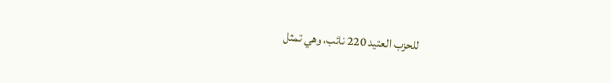للحزب العتيد 220 نائب، وهي تمثل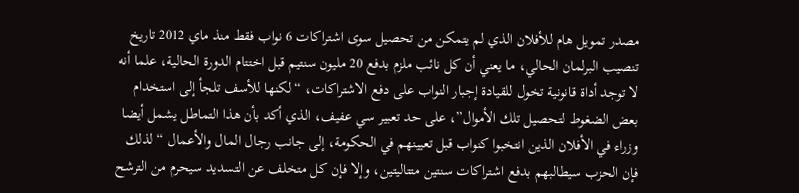مصدر تمويل هام للأفلان الذي لم يتمكن من تحصيل سوى اشتراكات 6 نواب فقط منذ ماي 2012 تاريخ تنصيب البرلمان الحالي، ما يعني أن كل نائب ملزم بدفع 20 مليون سنتيم قبل اختتام الدورة الحالية، علما أنه لا توجد أداة قانونية تخول للقيادة إجبار النواب على دفع الاشتراكات، “لكنها للأسف تلجأ إلى استخدام بعض الضغوط لتحصيل تلك الأموال”، على حد تعبير سي عفيف، الذي أكد بأن هذا التماطل يشمل أيضا وزراء في الأفلان الذين انتخبوا كنواب قبل تعيينهم في الحكومة، إلى جانب رجال المال والأعمال “لذلك فإن الحزب سيطالبهم بدفع اشتراكات سنتين متتاليتين، وإلا فإن كل متخلف عن التسديد سيحرم من الترشح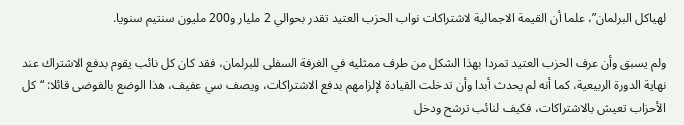لهياكل البرلمان”، علما أن القيمة الاجمالية لاشتراكات نواب الحزب العتيد تقدر بحوالي 2 مليار و200 مليون سنتيم سنويا.

ولم يسبق وأن عرف الحزب العتيد تمردا بهذا الشكل من طرف ممثليه في الغرفة السفلى للبرلمان، فقد كان كل نائب يقوم بدفع الاشتراك عند نهاية الدورة الربيعية، كما أنه لم يحدث أبدا وأن تدخلت القيادة لإلزامهم بدفع الاشتراكات، ويصف سي عفيف، هذا الوضع بالفوضى قائلا: “كل الأحزاب تعيش بالاشتراكات، فكيف لنائب ترشح ودخل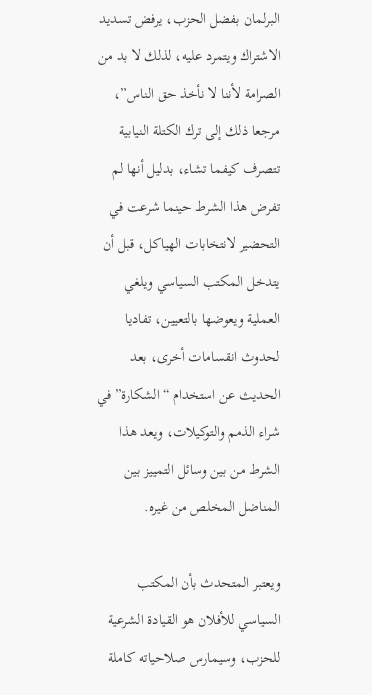البرلمان بفضل الحزب، يرفض تسديد الاشتراك ويتمرد عليه، لذلك لا بد من الصرامة لأننا لا نأخذ حق الناس”، مرجعا ذلك إلى ترك الكتلة النيابية تتصرف كيفما تشاء، بدليل أنها لم تفرض هذا الشرط حينما شرعت في التحضير لانتخابات الهياكل، قبل أن يتدخل المكتب السياسي ويلغي العملية ويعوضها بالتعيين، تفاديا لحدوث انقسامات أخرى، بعد الحديث عن استخدام “الشكارة” في شراء الذمم والتوكيلات، ويعد هذا الشرط من بين وسائل التمييز بين المناضل المخلص من غيره.

ويعتبر المتحدث بأن المكتب السياسي للأفلان هو القيادة الشرعية للحزب، وسيمارس صلاحياته كاملة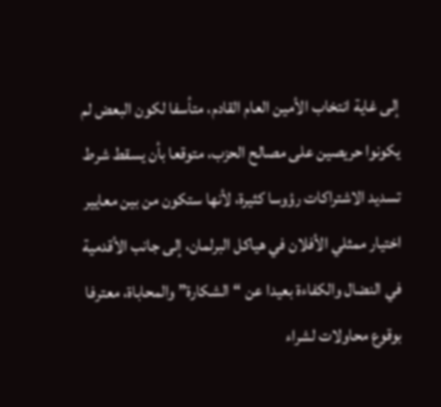إلى غاية انتخاب الأمين العام القادم، متأسفا لكون البعض لم يكونوا حريصين على مصالح الحزب، متوقعا بأن يسقط شرط تسديد الاشتراكات رؤوسا كثيرة، لأنها ستكون من بين معايير اختيار ممثلي الأفلان في هياكل البرلمان، إلى جانب الأقدمية في النضال والكفاءة بعيدا عن “الشكارة” والمحاباة، معترفا بوقوع محاولات لشراء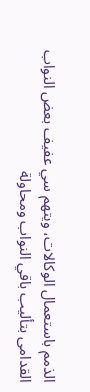الذمم باستعمال الوكالات، ويتهم سي عفيف بعض النواب القدامى بتأليب باقي النواب ومحاولة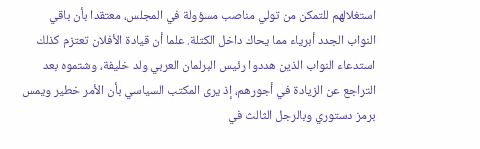استغلالهم للتمكن من تولي مناصب مسؤولة في المجلس، معتقدا بأن باقي النواب الجدد أبرياء مما يحاك داخل الكتلة. علما أن قيادة الأفلان تعتزم كذلك استدعاء النواب الذين هددوا رئيس البرلمان العربي ولد خليفة، وشتموه بعد التراجع عن الزيادة في أجورهم، إذ يرى المكتب السياسي بأن الأمر خطير ويمس برمز دستوري وبالرجل الثالث في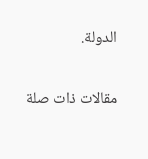الدولة.

مقالات ذات صلة